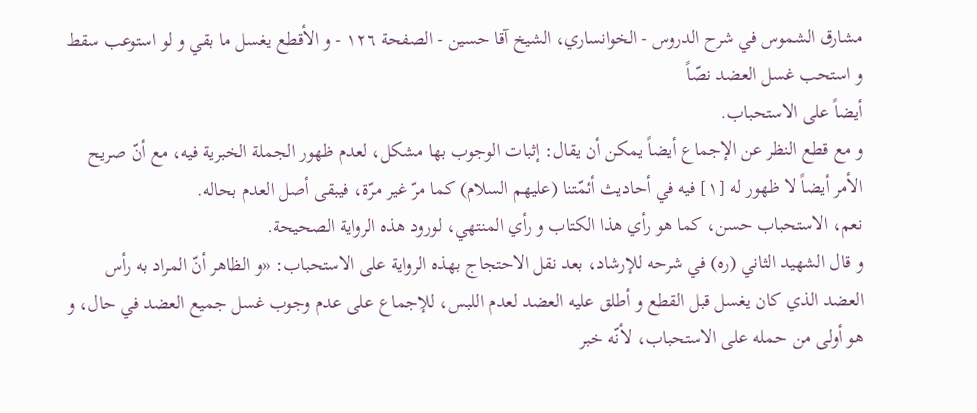مشارق الشموس في شرح الدروس - الخوانساري، الشيخ آقا حسين - الصفحة ١٢٦ - و الأقطع يغسل ما بقي و لو استوعب سقط و استحب غسل العضد نصّاً
أيضاً على الاستحباب.
و مع قطع النظر عن الإجماع أيضاً يمكن أن يقال: إثبات الوجوب بها مشكل، لعدم ظهور الجملة الخبرية فيه، مع أنّ صريح الأمر أيضاً لا ظهور له [١] فيه في أحاديث أئمّتنا (عليهم السلام) كما مرّ غير مرّة، فيبقى أصل العدم بحاله.
نعم، الاستحباب حسن، كما هو رأي هذا الكتاب و رأي المنتهي، لورود هذه الرواية الصحيحة.
و قال الشهيد الثاني (ره) في شرحه للإرشاد، بعد نقل الاحتجاج بهذه الرواية على الاستحباب: «و الظاهر أنّ المراد به رأس العضد الذي كان يغسل قبل القطع و أطلق عليه العضد لعدم اللبس، للإجماع على عدم وجوب غسل جميع العضد في حال، و هو أولى من حمله على الاستحباب، لأنّه خبر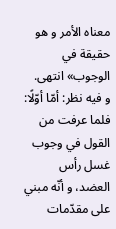معناه الأمر و هو حقيقة في الوجوب» انتهى.
و فيه نظر: أمّا أوّلًا: فلما عرفت من القول في وجوب غسل رأس العضد، و أنّه مبني على مقدّمات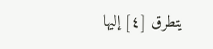يتطرق [٤] إليها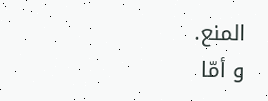المنع.
و أمّا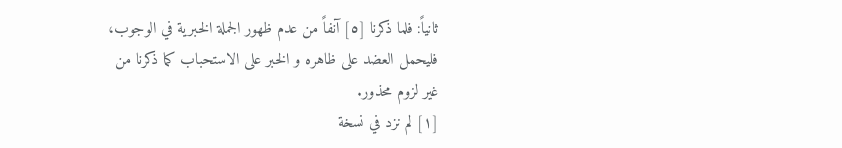ثانياً: فلما ذكرنا [٥] آنفاً من عدم ظهور الجملة الخبرية في الوجوب، فليحمل العضد على ظاهره و الخبر على الاستحباب كما ذكرنا من غير لزوم محذور.
[١] لم نزد في نسخة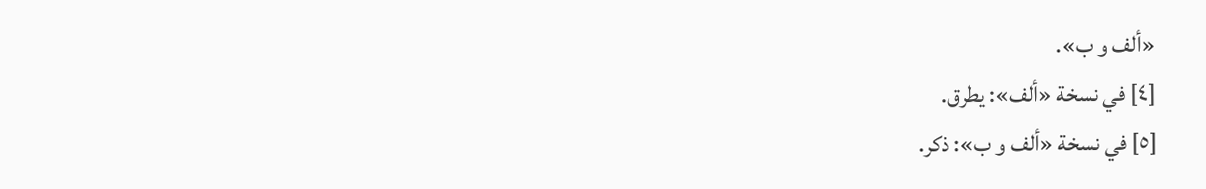«ألف و ب».
[٤] في نسخة «ألف»: يطرق.
[٥] في نسخة «ألف و ب»: ذكر.